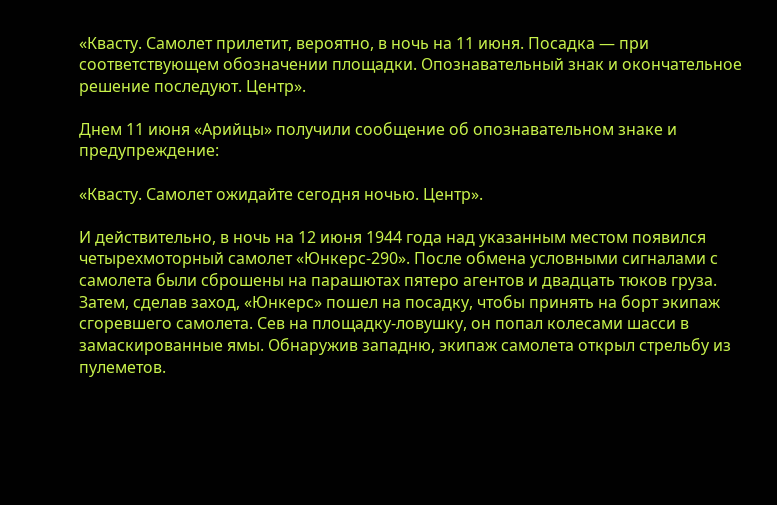«Квасту. Самолет прилетит, вероятно, в ночь на 11 июня. Посадка — при соответствующем обозначении площадки. Опознавательный знак и окончательное решение последуют. Центр».

Днем 11 июня «Арийцы» получили сообщение об опознавательном знаке и предупреждение:

«Квасту. Самолет ожидайте сегодня ночью. Центр».

И действительно, в ночь на 12 июня 1944 года над указанным местом появился четырехмоторный самолет «Юнкерс-290». После обмена условными сигналами с самолета были сброшены на парашютах пятеро агентов и двадцать тюков груза. Затем, сделав заход, «Юнкерс» пошел на посадку, чтобы принять на борт экипаж сгоревшего самолета. Сев на площадку-ловушку, он попал колесами шасси в замаскированные ямы. Обнаружив западню, экипаж самолета открыл стрельбу из пулеметов.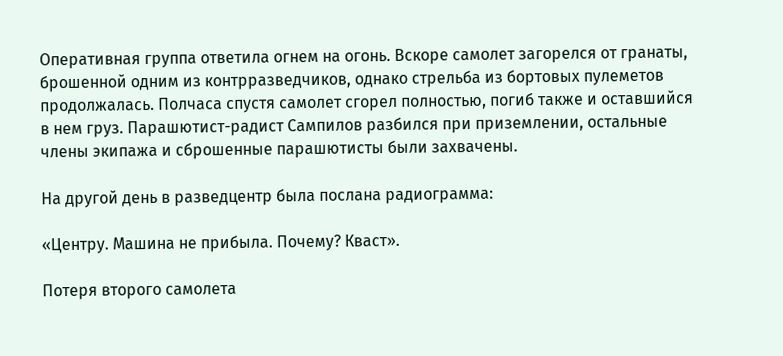Оперативная группа ответила огнем на огонь. Вскоре самолет загорелся от гранаты, брошенной одним из контрразведчиков, однако стрельба из бортовых пулеметов продолжалась. Полчаса спустя самолет сгорел полностью, погиб также и оставшийся в нем груз. Парашютист-радист Сампилов разбился при приземлении, остальные члены экипажа и сброшенные парашютисты были захвачены.

На другой день в разведцентр была послана радиограмма:

«Центру. Машина не прибыла. Почему? Кваст».

Потеря второго самолета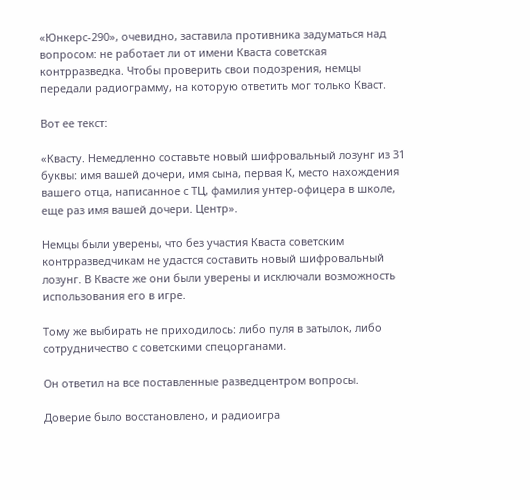«Юнкерс-290», очевидно, заставила противника задуматься над вопросом: не работает ли от имени Кваста советская контрразведка. Чтобы проверить свои подозрения, немцы передали радиограмму, на которую ответить мог только Кваст.

Вот ее текст:

«Квасту. Немедленно составьте новый шифровальный лозунг из 31 буквы: имя вашей дочери, имя сына, первая К, место нахождения вашего отца, написанное с ТЦ, фамилия унтер-офицера в школе, еще раз имя вашей дочери. Центр».

Немцы были уверены, что без участия Кваста советским контрразведчикам не удастся составить новый шифровальный лозунг. В Квасте же они были уверены и исключали возможность использования его в игре.

Тому же выбирать не приходилось: либо пуля в затылок, либо сотрудничество с советскими спецорганами.

Он ответил на все поставленные разведцентром вопросы.

Доверие было восстановлено, и радиоигра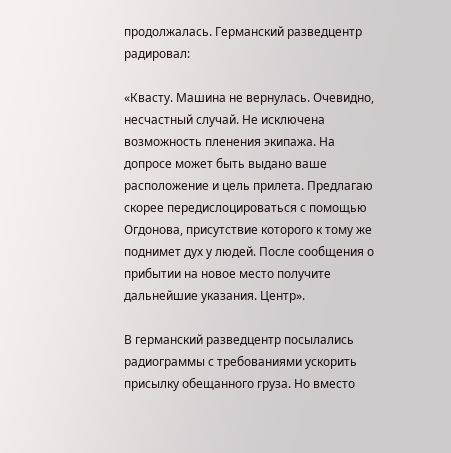продолжалась. Германский разведцентр радировал:

«Квасту. Машина не вернулась. Очевидно, несчастный случай. Не исключена возможность пленения экипажа. На допросе может быть выдано ваше расположение и цель прилета. Предлагаю скорее передислоцироваться с помощью Огдонова, присутствие которого к тому же поднимет дух у людей. После сообщения о прибытии на новое место получите дальнейшие указания. Центр».

В германский разведцентр посылались радиограммы с требованиями ускорить присылку обещанного груза. Но вместо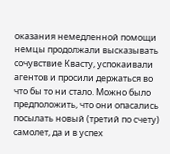оказания немедленной помощи немцы продолжали высказывать сочувствие Квасту, успокаивали агентов и просили держаться во что бы то ни стало. Можно было предположить, что они опасались посылать новый (третий по счету) самолет, да и в успех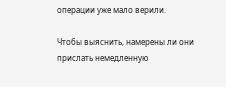операции уже мало верили.

Чтобы выяснить, намерены ли они прислать немедленную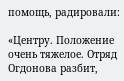помощь, радировали:

«Центру. Положение очень тяжелое. Отряд Огдонова разбит,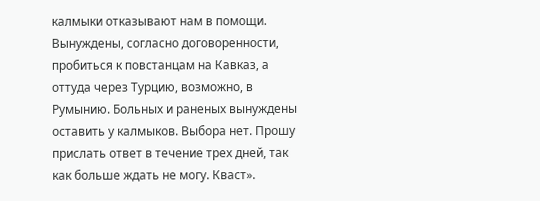калмыки отказывают нам в помощи. Вынуждены, согласно договоренности, пробиться к повстанцам на Кавказ, а оттуда через Турцию, возможно, в Румынию. Больных и раненых вынуждены оставить у калмыков. Выбора нет. Прошу прислать ответ в течение трех дней, так как больше ждать не могу. Кваст».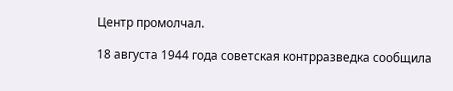Центр промолчал.

18 августа 1944 года советская контрразведка сообщила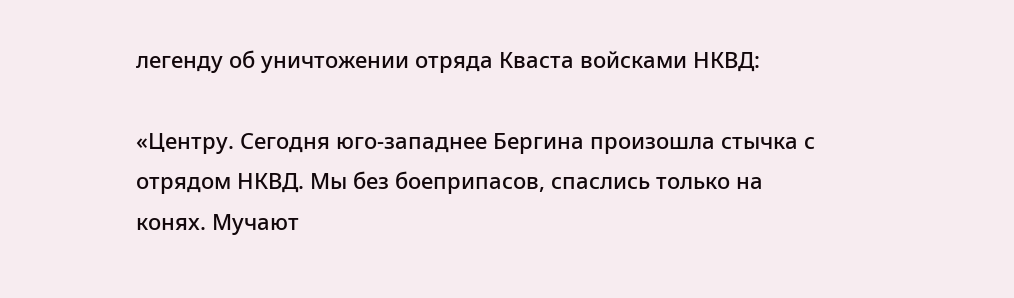легенду об уничтожении отряда Кваста войсками НКВД:

«Центру. Сегодня юго-западнее Бергина произошла стычка с отрядом НКВД. Мы без боеприпасов, спаслись только на конях. Мучают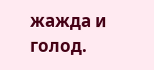жажда и голод.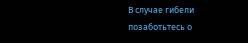В случае гибели позаботьтесь о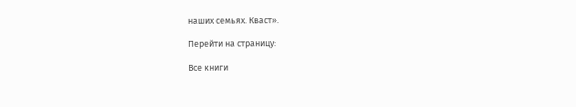наших семьях. Кваст».

Перейти на страницу:

Все книги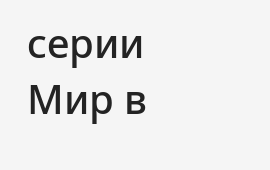серии Мир в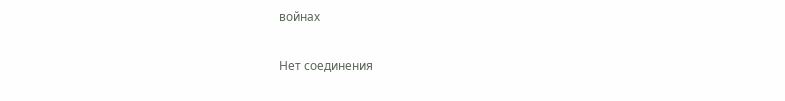войнах

Нет соединения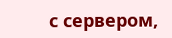с сервером,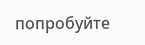попробуйте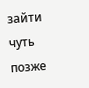зайти чуть позже